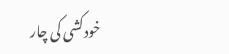خودکشی کی چار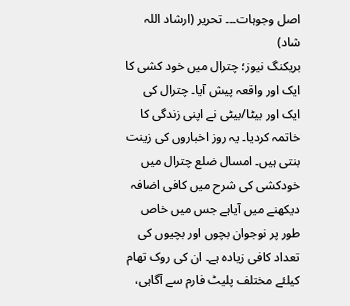اصل وجوہات۔۔۔ تحریر (ارشاد اللہ شاد)
بریکنگ نیوز؛ چترال میں خود کشی کا ایک اور واقعہ پیش آیا۔ چترال کی ایک اور بیٹا/بیٹی نے اپنی زندگی کا خاتمہ کردیا۔ یہ روز اخباروں کی زینت بنتی ہیں۔ امسال ضلع چترال میں خودکشی کی شرح میں کافی اضافہ دیکھنے میں آیاہے جس میں خاص طور پر نوجوان بچوں اور بچیوں کی تعداد کافی زیادہ ہے۔ ان کی روک تھام کیلئے مختلف پلیٹ فارم سے آگاہی،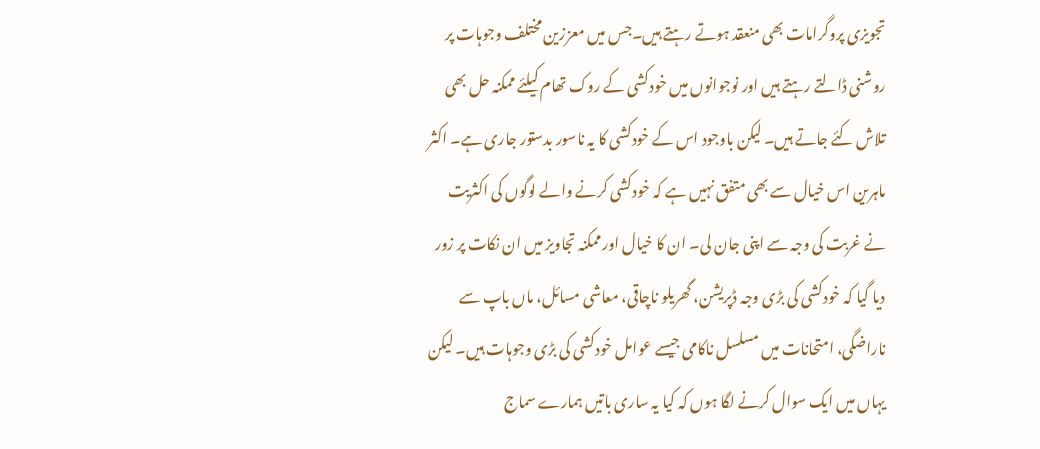تجویزی پروگرامات بھی منعقد ہوتے رہتے ہیں۔جس میں معززین مختلف وجوہات پر روشنی ڈالتے رہتے ہیں اور نوجوانوں میں خودکشی کے روک تھام کیلئے ممکنہ حل بھی تلاش کئے جاتے ہیں۔ لیکن باوجود اس کے خودکشی کا یہ ناسور بدستور جاری ہے۔ اکثر ماہرین اس خیال سے بھی متفق نہیں ہے کہ خودکشی کرنے والے لوگوں کی اکثریت نے غربت کی وجہ سے اپنی جان لی۔ ان کا خیال اور ممکنہ تجاویز میں ان نکات پر زور دیا گیا کہ خودکشی کی بڑی وجہ ڈپریشن، گھریلو ناچاقی، معاشی مسائل، ماں باپ سے ناراضگی، امتحانات میں مسلسل ناکامی جیسے عوامل خودکشی کی بڑی وجوہات ہیں۔ لیکن یہاں میں ایک سوال کرنے لگا ہوں کہ کیا یہ ساری باتیں ہمارے سماج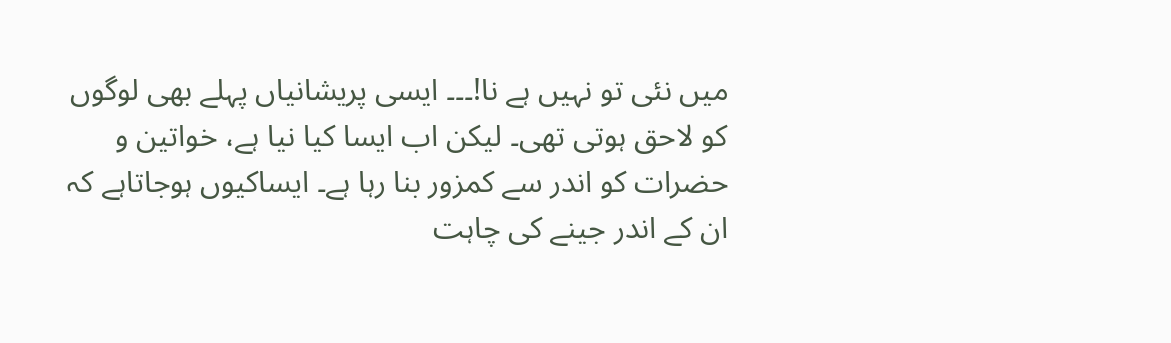میں نئی تو نہیں ہے نا!۔۔۔ ایسی پریشانیاں پہلے بھی لوگوں کو لاحق ہوتی تھی۔ لیکن اب ایسا کیا نیا ہے، خواتین و حضرات کو اندر سے کمزور بنا رہا ہے۔ ایساکیوں ہوجاتاہے کہ ان کے اندر جینے کی چاہت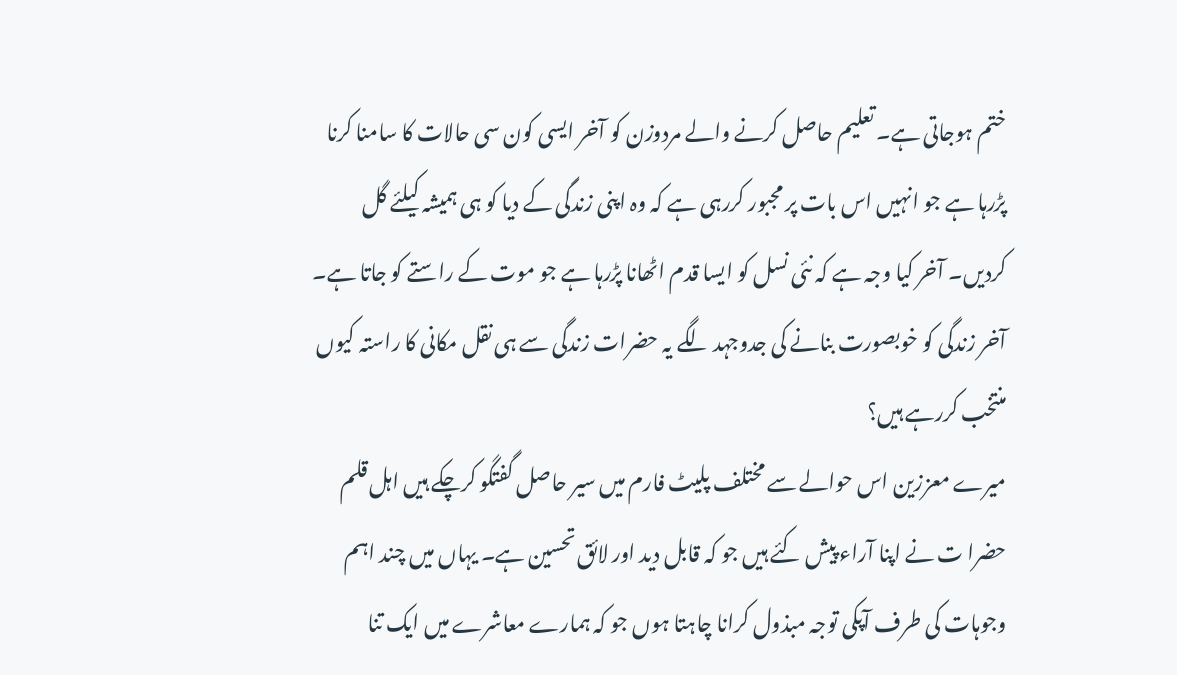ختم ہوجاتی ہے۔ تعلیم حاصل کرنے والے مردوزن کو آخر ایسی کون سی حالات کا سامنا کرنا پڑرہا ہے جو انہیں اس بات پر مجبور کررہی ہے کہ وہ اپنی زندگی کے دیا کو ہی ہمیشہ کیلئے گل کردیں۔ آخر کیا وجہ ہے کہ نئی نسل کو ایسا قدم اٹھانا پڑرہا ہے جو موت کے راستے کو جاتا ہے۔ آخر زندگی کو خوبصورت بنانے کی جدوجہد لگے یہ حضرات زندگی سے ہی نقل مکانی کا راستہ کیوں منتخب کررہے ہیں؟
میرے معززین اس حوالے سے مختلف پلیٹ فارم میں سیر حاصل گفتگو کرچکے ہیں اہل قلم حضرا ت نے اپنا آراء پیش کئے ہیں جو کہ قابل دید اور لائق تحسین ہے۔ یہاں میں چند اہم وجوہات کی طرف آپکی توجہ مبذول کرانا چاہتا ہوں جو کہ ہمارے معاشرے میں ایک تنا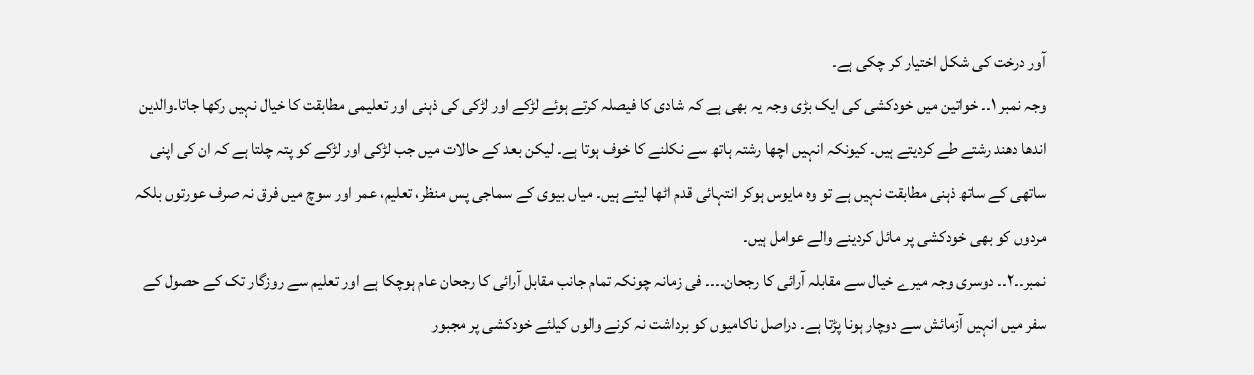آور درخت کی شکل اختیار کر چکی ہے۔
وجہ نمبر ۱۔۔ خواتین میں خودکشی کی ایک بڑی وجہ یہ بھی ہے کہ شادی کا فیصلہ کرتے ہوئے لڑکے اور لڑکی کی ذہنی اور تعلیمی مطابقت کا خیال نہیں رکھا جاتا۔والدین اندھا دھند رشتے طے کردیتے ہیں۔ کیونکہ انہیں اچھا رشتہ ہاتھ سے نکلنے کا خوف ہوتا ہے۔ لیکن بعد کے حالات میں جب لڑکی اور لڑکے کو پتہ چلتا ہے کہ ان کی اپنی ساتھی کے ساتھ ذہنی مطابقت نہیں ہے تو وہ مایوس ہوکر انتہائی قدم اٹھا لیتے ہیں۔ میاں بیوی کے سماجی پس منظر، تعلیم، عمر اور سوچ میں فرق نہ صرف عورتوں بلکہ مردوں کو بھی خودکشی پر مائل کردینے والے عوامل ہیں۔
نمبر۔۔۲۔۔ دوسری وجہ میرے خیال سے مقابلہ آرائی کا رجحان۔۔۔۔ فی زمانہ چونکہ تمام جانب مقابل آرائی کا رجحان عام ہوچکا ہے اور تعلیم سے روزگار تک کے حصول کے سفر میں انہیں آزمائش سے دوچار ہونا پڑتا ہے۔ دراصل ناکامیوں کو برداشت نہ کرنے والوں کیلئے خودکشی پر مجبور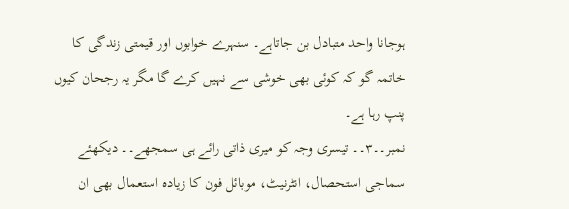ہوجانا واحد متبادل بن جاتاہے۔ سنہرے خوابوں اور قیمتی زندگی کا خاتمہ گو کہ کوئی بھی خوشی سے نہیں کرے گا مگر یہ رجحان کیوں پنپ رہا ہے۔
نمبر۔۔۳۔۔ تیسری وجہ کو میری ذاتی رائے ہی سمجھے۔۔ دیکھئے سماجی استحصال، انٹرنیٹ، موبائل فون کا زیادہ استعمال بھی ان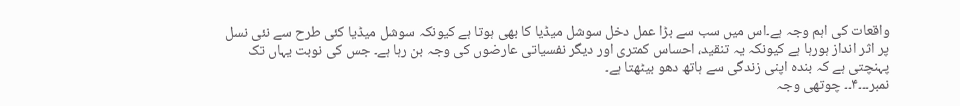واقعات کی اہم وجہ ہے۔اس میں سب سے بڑا عمل دخل سوشل میڈیا کا بھی ہوتا ہے کیونکہ سوشل میڈیا کئی طرح سے نئی نسل پر اثر انداز ہورہا ہے کیونکہ یہ تنقید، احساس کمتری اور دیگر نفسیاتی عارضوں کی وجہ بن رہا ہے۔ جس کی نوبت یہاں تک پہنچتی ہے کہ بندہ اپنی زندگی سے ہاتھ دھو بیٹھتا ہے۔
نمبر۔۔۔۴۔۔ چوتھی وجہ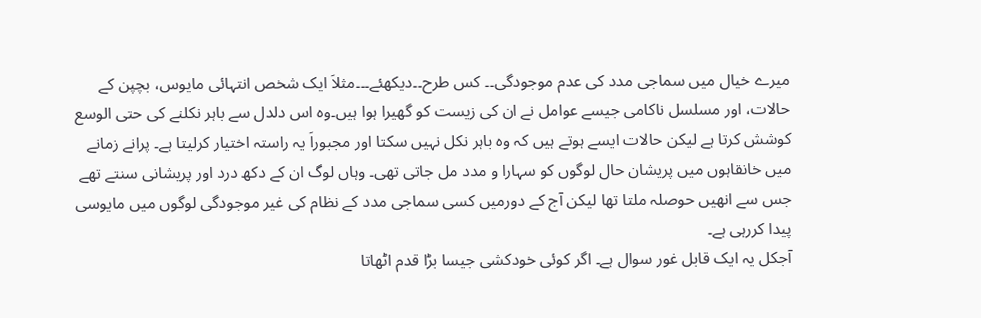میرے خیال میں سماجی مدد کی عدم موجودگی۔۔ کس طرح۔۔دیکھئے۔۔۔مثلاَ ایک شخص انتہائی مایوس، بچپن کے حالات، اور مسلسل ناکامی جیسے عوامل نے ان کی زیست کو گھیرا ہوا ہیں۔وہ اس دلدل سے باہر نکلنے کی حتی الوسع کوشش کرتا ہے لیکن حالات ایسے ہوتے ہیں کہ وہ باہر نکل نہیں سکتا اور مجبوراَ یہ راستہ اختیار کرلیتا ہے۔ پرانے زمانے میں خانقاہوں میں پریشان حال لوگوں کو سہارا و مدد مل جاتی تھی۔ وہاں لوگ ان کے دکھ درد اور پریشانی سنتے تھے جس سے انھیں حوصلہ ملتا تھا لیکن آج کے دورمیں کسی سماجی مدد کے نظام کی غیر موجودگی لوگوں میں مایوسی پیدا کررہی ہے۔
آجکل یہ ایک قابل غور سوال ہے۔ اگر کوئی خودکشی جیسا بڑا قدم اٹھاتا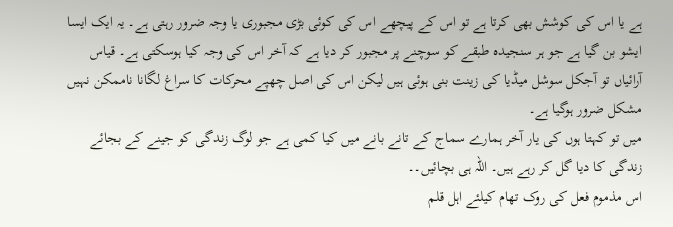ہے یا اس کی کوشش بھی کرتا ہے تو اس کے پیچھے اس کی کوئی بڑی مجبوری یا وجہ ضرور رہتی ہے۔ یہ ایک ایسا ایشو بن گیا ہے جو ہر سنجیدہ طبقے کو سوچنے پر مجبور کر دیا ہے کہ آخر اس کی وجہ کیا ہوسکتی ہے۔ قیاس آرائیاں تو آجکل سوشل میڈیا کی زینت بنی ہوئی ہیں لیکن اس کی اصل چھپے محرکات کا سراغ لگانا ناممکن نہیں مشکل ضرور ہوگیا ہے۔
میں تو کہتا ہوں کی یار آخر ہمارے سماج کے تانے بانے میں کیا کمی ہے جو لوگ زندگی کو جینے کے بجائے زندگی کا دیا گل کر رہے ہیں۔ اللہ ہی بچائیں۔۔
اس مذموم فعل کی روک تھام کیلئے اہل قلم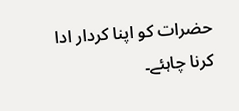حضرات کو اپنا کردار ادا کرنا چاہئے۔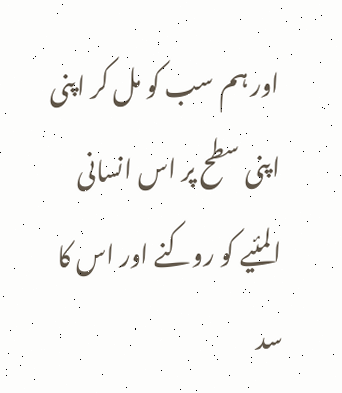اور ہم سب کو مل کر اپنی اپنی سطح پر اس انسانی المئیے کو روکنے اور اس کا سد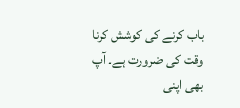باب کرنے کی کوشش کرنا وقت کی ضرورت ہے۔ آپ بھی اپنی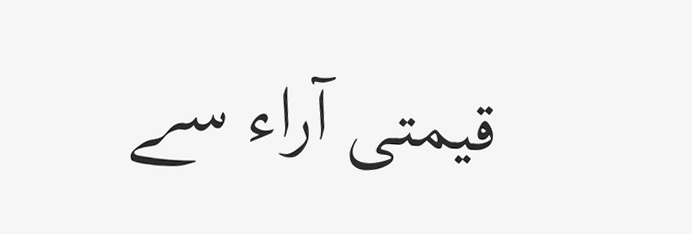قیمتی آراء سے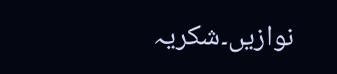نوازیں۔شکریہ